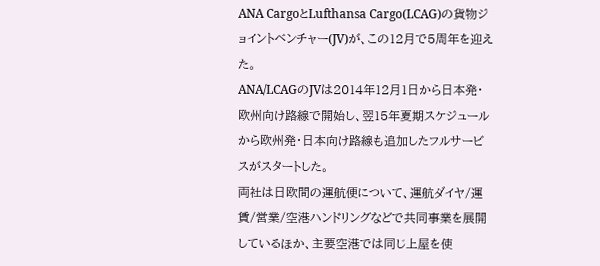ANA CargoとLufthansa Cargo(LCAG)の貨物ジョイントベンチャー(JV)が、この12月で5周年を迎えた。
ANA/LCAGのJVは2014年12月1日から日本発・欧州向け路線で開始し、翌15年夏期スケジュールから欧州発・日本向け路線も追加したフルサービスがスタートした。
両社は日欧間の運航便について、運航ダイヤ/運賃/営業/空港ハンドリングなどで共同事業を展開しているほか、主要空港では同じ上屋を使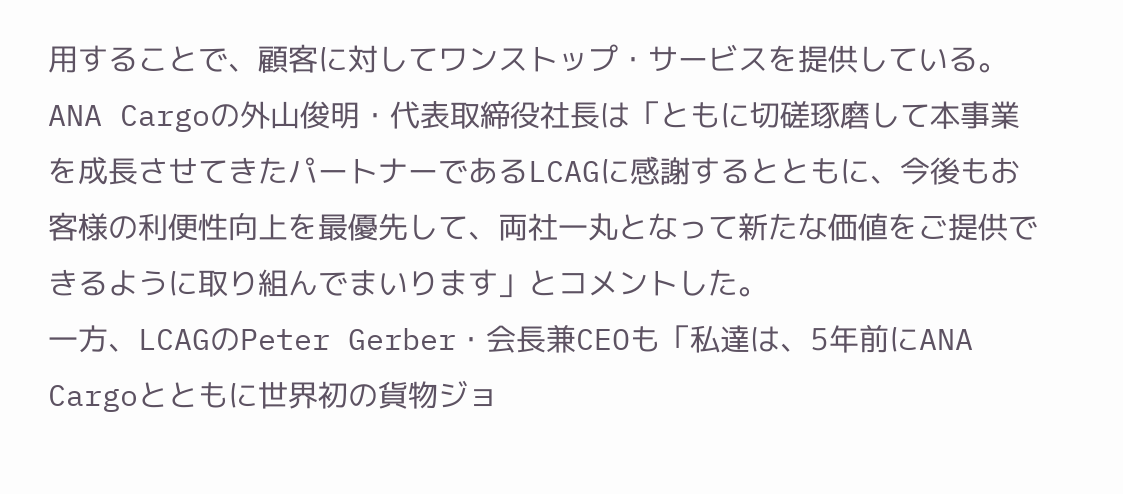用することで、顧客に対してワンストップ・サービスを提供している。
ANA Cargoの外山俊明・代表取締役社長は「ともに切磋琢磨して本事業を成長させてきたパートナーであるLCAGに感謝するとともに、今後もお客様の利便性向上を最優先して、両社一丸となって新たな価値をご提供できるように取り組んでまいります」とコメントした。
一方、LCAGのPeter Gerber・会長兼CEOも「私達は、5年前にANA Cargoとともに世界初の貨物ジョ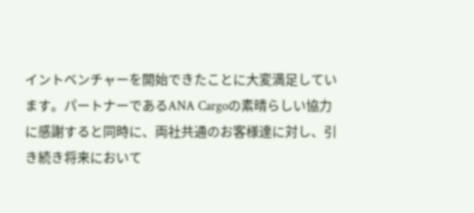イントベンチャーを開始できたことに大変満足しています。パートナーであるANA Cargoの素晴らしい協力に感謝すると同時に、両社共通のお客様達に対し、引き続き将来において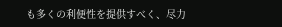も多くの利便性を提供すべく、尽力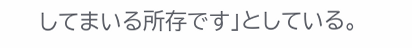してまいる所存です」としている。